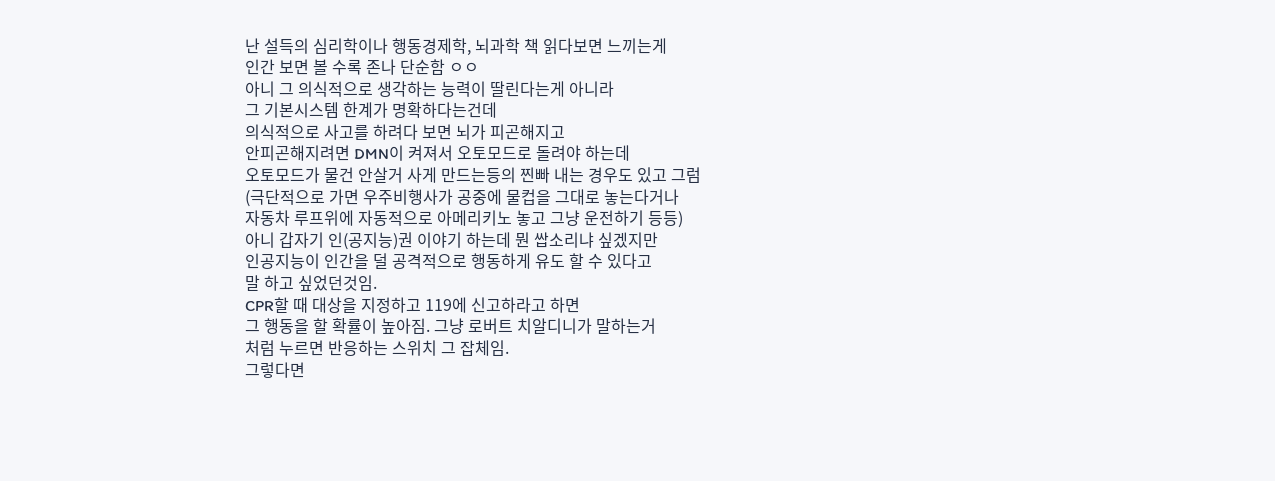난 설득의 심리학이나 행동경제학, 뇌과학 책 읽다보면 느끼는게
인간 보면 볼 수록 존나 단순함 ㅇㅇ
아니 그 의식적으로 생각하는 능력이 딸린다는게 아니라
그 기본시스템 한계가 명확하다는건데
의식적으로 사고를 하려다 보면 뇌가 피곤해지고
안피곤해지려면 DMN이 켜져서 오토모드로 돌려야 하는데
오토모드가 물건 안살거 사게 만드는등의 찐빠 내는 경우도 있고 그럼
(극단적으로 가면 우주비행사가 공중에 물컵을 그대로 놓는다거나
자동차 루프위에 자동적으로 아메리키노 놓고 그냥 운전하기 등등)
아니 갑자기 인(공지능)권 이야기 하는데 뭔 쌉소리냐 싶겠지만
인공지능이 인간을 덜 공격적으로 행동하게 유도 할 수 있다고
말 하고 싶었던것임.
CPR할 때 대상을 지정하고 119에 신고하라고 하면
그 행동을 할 확률이 높아짐. 그냥 로버트 치알디니가 말하는거
처럼 누르면 반응하는 스위치 그 잡체임.
그렇다면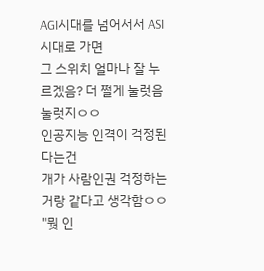AGI시대를 넘어서서 ASI시대로 가면
그 스위치 얼마나 잘 누르겠음? 더 쩔게 눌럿음 눌럿지ㅇㅇ
인공지능 인격이 걱정된다는건
개가 사람인권 걱정하는거랑 같다고 생각함ㅇㅇ
"뭣 인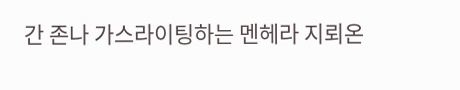간 존나 가스라이팅하는 멘헤라 지뢰온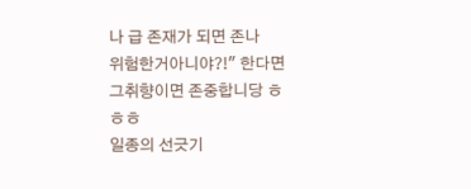나 급 존재가 되면 존나
위험한거아니야?!" 한다면 그취향이면 존중합니당 ㅎㅎㅎ
일종의 선긋기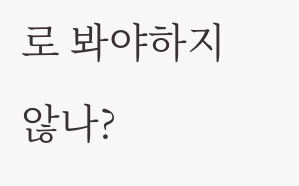로 봐야하지않나?